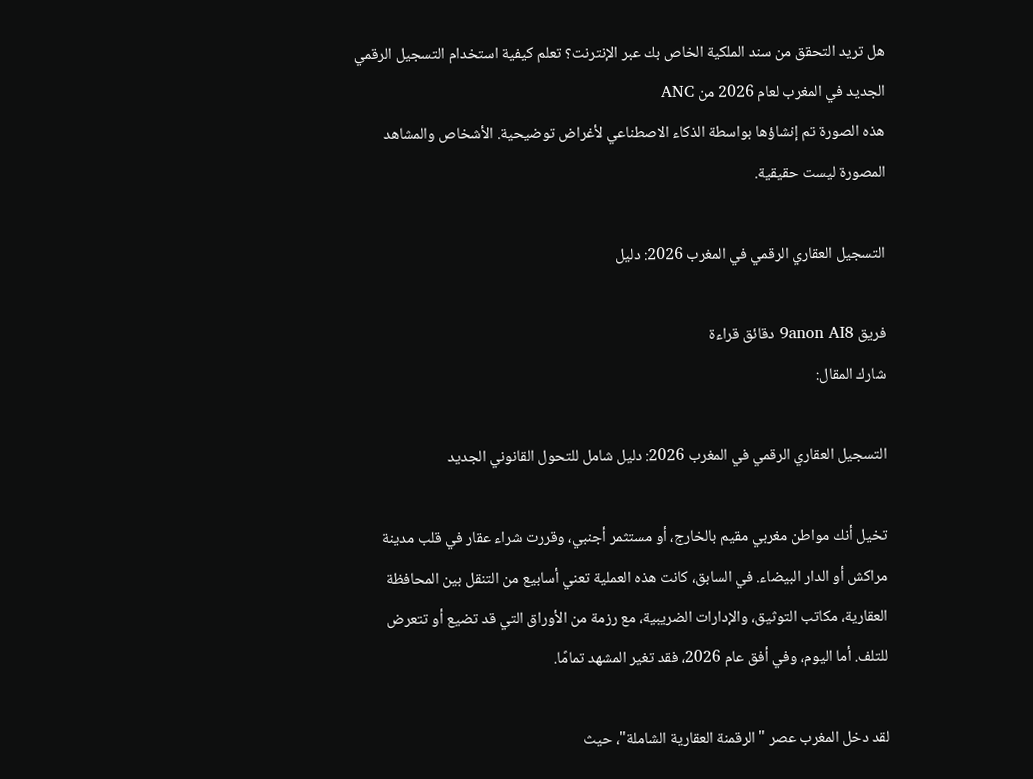هل تريد التحقق من سند الملكية الخاص بك عبر الإنترنت؟ تعلم كيفية استخدام التسجيل الرقمي الجديد في المغرب لعام 2026 من ANC
هذه الصورة تم إنشاؤها بواسطة الذكاء الاصطناعي لأغراض توضيحية. الأشخاص والمشاهد المصورة ليست حقيقية.

التسجيل العقاري الرقمي في المغرب 2026: دليل

فريق 9anon AI8 دقائق قراءة
شارك المقال:

التسجيل العقاري الرقمي في المغرب 2026: دليل شامل للتحول القانوني الجديد

تخيل أنك مواطن مغربي مقيم بالخارج، أو مستثمر أجنبي، وقررت شراء عقار في قلب مدينة مراكش أو الدار البيضاء. في السابق، كانت هذه العملية تعني أسابيع من التنقل بين المحافظة العقارية، مكاتب التوثيق، والإدارات الضريبية، مع رزمة من الأوراق التي قد تضيع أو تتعرض للتلف. أما اليوم، وفي أفق عام 2026، فقد تغير المشهد تمامًا.

لقد دخل المغرب عصر "الرقمنة العقارية الشاملة"، حيث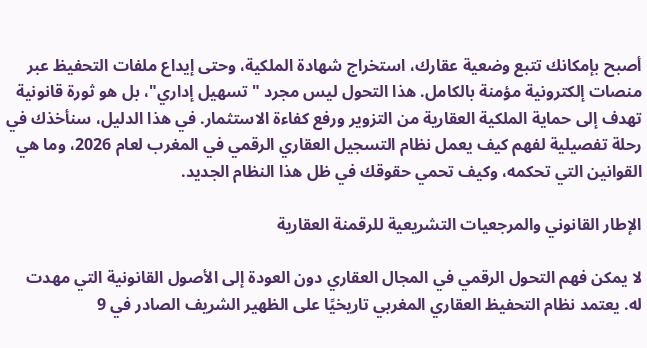أصبح بإمكانك تتبع وضعية عقارك، استخراج شهادة الملكية، وحتى إيداع ملفات التحفيظ عبر منصات إلكترونية مؤمنة بالكامل. هذا التحول ليس مجرد "تسهيل إداري"، بل هو ثورة قانونية تهدف إلى حماية الملكية العقارية من التزوير ورفع كفاءة الاستثمار. في هذا الدليل، سنأخذك في رحلة تفصيلية لفهم كيف يعمل نظام التسجيل العقاري الرقمي في المغرب لعام 2026، وما هي القوانين التي تحكمه، وكيف تحمي حقوقك في ظل هذا النظام الجديد.

الإطار القانوني والمرجعيات التشريعية للرقمنة العقارية

لا يمكن فهم التحول الرقمي في المجال العقاري دون العودة إلى الأصول القانونية التي مهدت له. يعتمد نظام التحفيظ العقاري المغربي تاريخيًا على الظهير الشريف الصادر في 9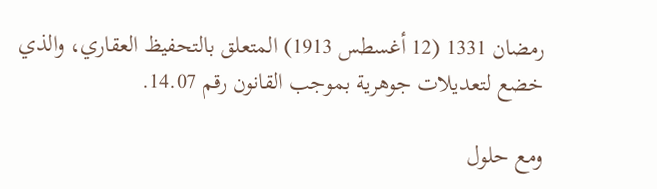رمضان 1331 (12 أغسطس 1913) المتعلق بالتحفيظ العقاري، والذي خضع لتعديلات جوهرية بموجب القانون رقم 14.07.

ومع حلول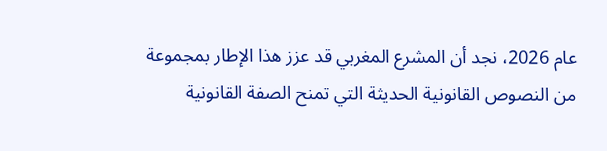عام 2026، نجد أن المشرع المغربي قد عزز هذا الإطار بمجموعة من النصوص القانونية الحديثة التي تمنح الصفة القانونية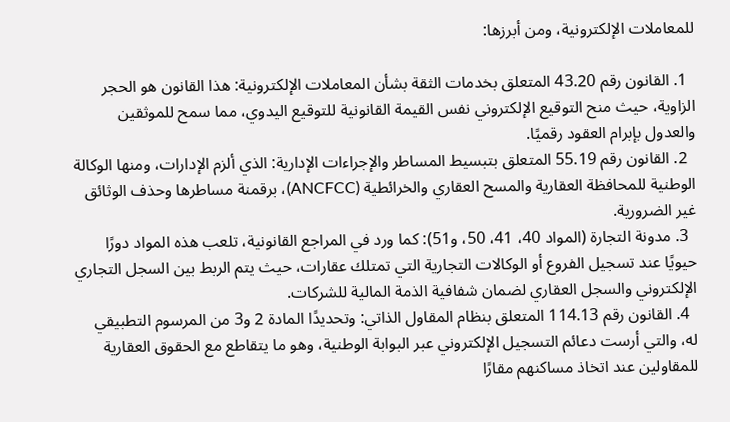للمعاملات الإلكترونية، ومن أبرزها:

  1. القانون رقم 43.20 المتعلق بخدمات الثقة بشأن المعاملات الإلكترونية: هذا القانون هو الحجر الزاوية، حيث منح التوقيع الإلكتروني نفس القيمة القانونية للتوقيع اليدوي، مما سمح للموثقين والعدول بإبرام العقود رقميًا.
  2. القانون رقم 55.19 المتعلق بتبسيط المساطر والإجراءات الإدارية: الذي ألزم الإدارات، ومنها الوكالة الوطنية للمحافظة العقارية والمسح العقاري والخرائطية (ANCFCC)، برقمنة مساطرها وحذف الوثائق غير الضرورية.
  3. مدونة التجارة (المواد 40، 41، 50، و51): كما ورد في المراجع القانونية، تلعب هذه المواد دورًا حيويًا عند تسجيل الفروع أو الوكالات التجارية التي تمتلك عقارات، حيث يتم الربط بين السجل التجاري الإلكتروني والسجل العقاري لضمان شفافية الذمة المالية للشركات.
  4. القانون رقم 114.13 المتعلق بنظام المقاول الذاتي: وتحديدًا المادة 2 و3 من المرسوم التطبيقي له، والتي أرست دعائم التسجيل الإلكتروني عبر البوابة الوطنية، وهو ما يتقاطع مع الحقوق العقارية للمقاولين عند اتخاذ مساكنهم مقارًا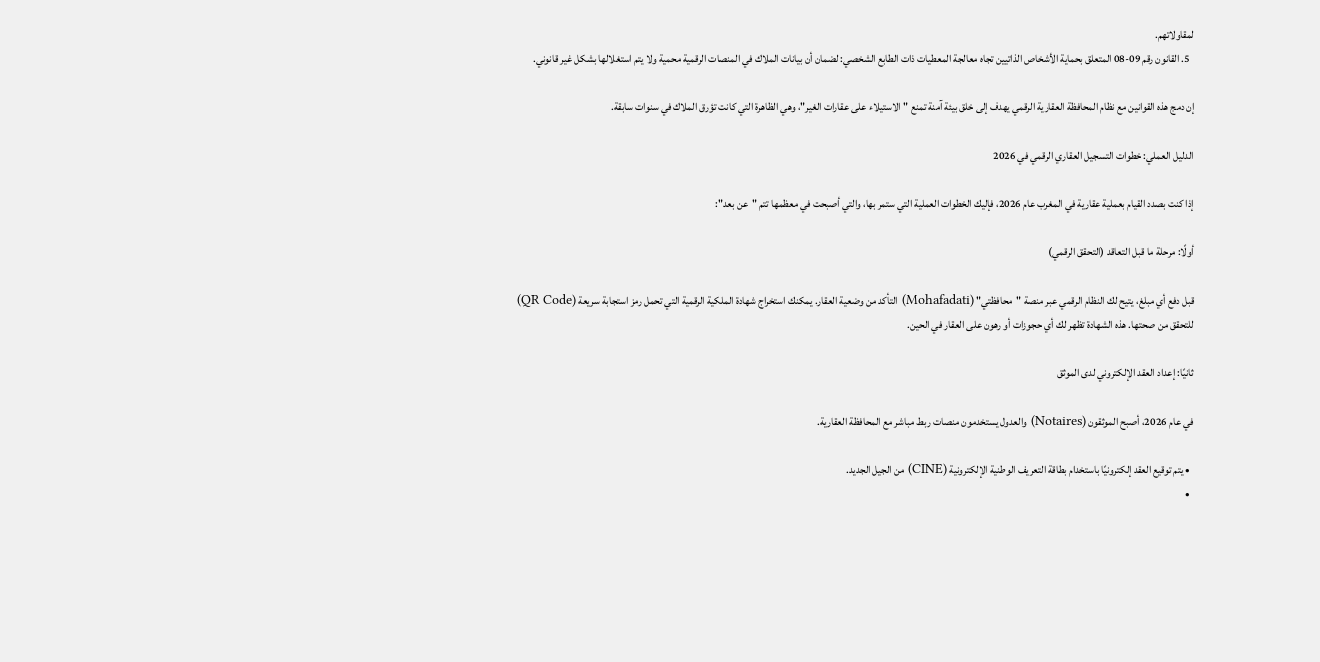لمقاولاتهم.
  5. القانون رقم 09-08 المتعلق بحماية الأشخاص الذاتيين تجاه معالجة المعطيات ذات الطابع الشخصي: لضمان أن بيانات الملاك في المنصات الرقمية محمية ولا يتم استغلالها بشكل غير قانوني.

إن دمج هذه القوانين مع نظام المحافظة العقارية الرقمي يهدف إلى خلق بيئة آمنة تمنع "الاستيلاء على عقارات الغير"، وهي الظاهرة التي كانت تؤرق الملاك في سنوات سابقة.

الدليل العملي: خطوات التسجيل العقاري الرقمي في 2026

إذا كنت بصدد القيام بعملية عقارية في المغرب عام 2026، فإليك الخطوات العملية التي ستمر بها، والتي أصبحت في معظمها تتم "عن بعد":

أولًا: مرحلة ما قبل التعاقد (التحقق الرقمي)

قبل دفع أي مبلغ، يتيح لك النظام الرقمي عبر منصة "محافظتي" (Mohafadati) التأكد من وضعية العقار. يمكنك استخراج شهادة الملكية الرقمية التي تحمل رمز استجابة سريعة (QR Code) للتحقق من صحتها. هذه الشهادة تظهر لك أي حجوزات أو رهون على العقار في الحين.

ثانيًا: إعداد العقد الإلكتروني لدى الموثق

في عام 2026، أصبح الموثقون (Notaires) والعدول يستخدمون منصات ربط مباشر مع المحافظة العقارية.

  • يتم توقيع العقد إلكترونيًا باستخدام بطاقة التعريف الوطنية الإلكترونية (CINE) من الجيل الجديد.
  •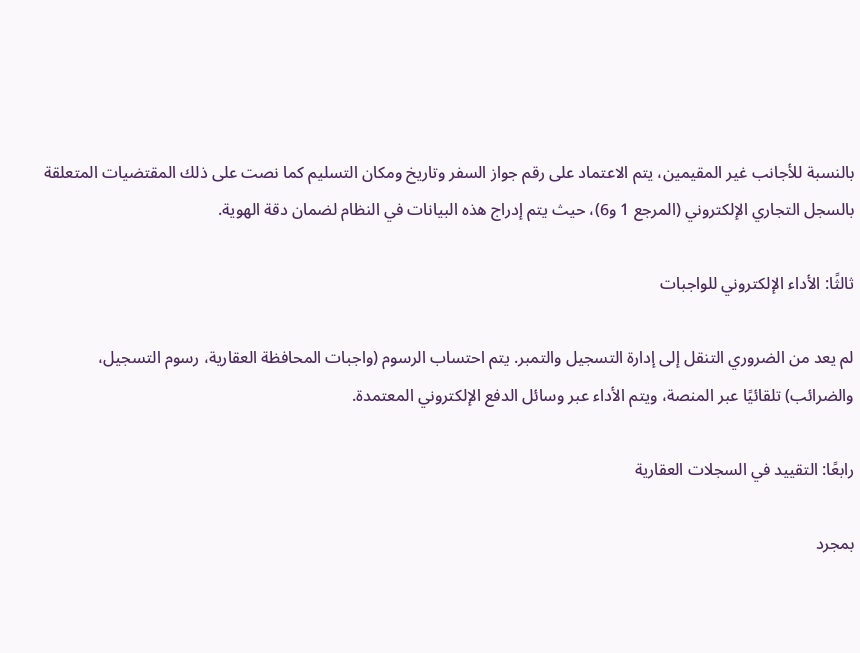بالنسبة للأجانب غير المقيمين، يتم الاعتماد على رقم جواز السفر وتاريخ ومكان التسليم كما نصت على ذلك المقتضيات المتعلقة بالسجل التجاري الإلكتروني (المرجع 1 و6)، حيث يتم إدراج هذه البيانات في النظام لضمان دقة الهوية.

ثالثًا: الأداء الإلكتروني للواجبات

لم يعد من الضروري التنقل إلى إدارة التسجيل والتمبر. يتم احتساب الرسوم (واجبات المحافظة العقارية، رسوم التسجيل، والضرائب) تلقائيًا عبر المنصة، ويتم الأداء عبر وسائل الدفع الإلكتروني المعتمدة.

رابعًا: التقييد في السجلات العقارية

بمجرد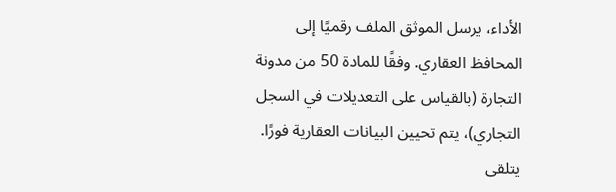الأداء، يرسل الموثق الملف رقميًا إلى المحافظ العقاري. وفقًا للمادة 50 من مدونة التجارة (بالقياس على التعديلات في السجل التجاري)، يتم تحيين البيانات العقارية فورًا. يتلقى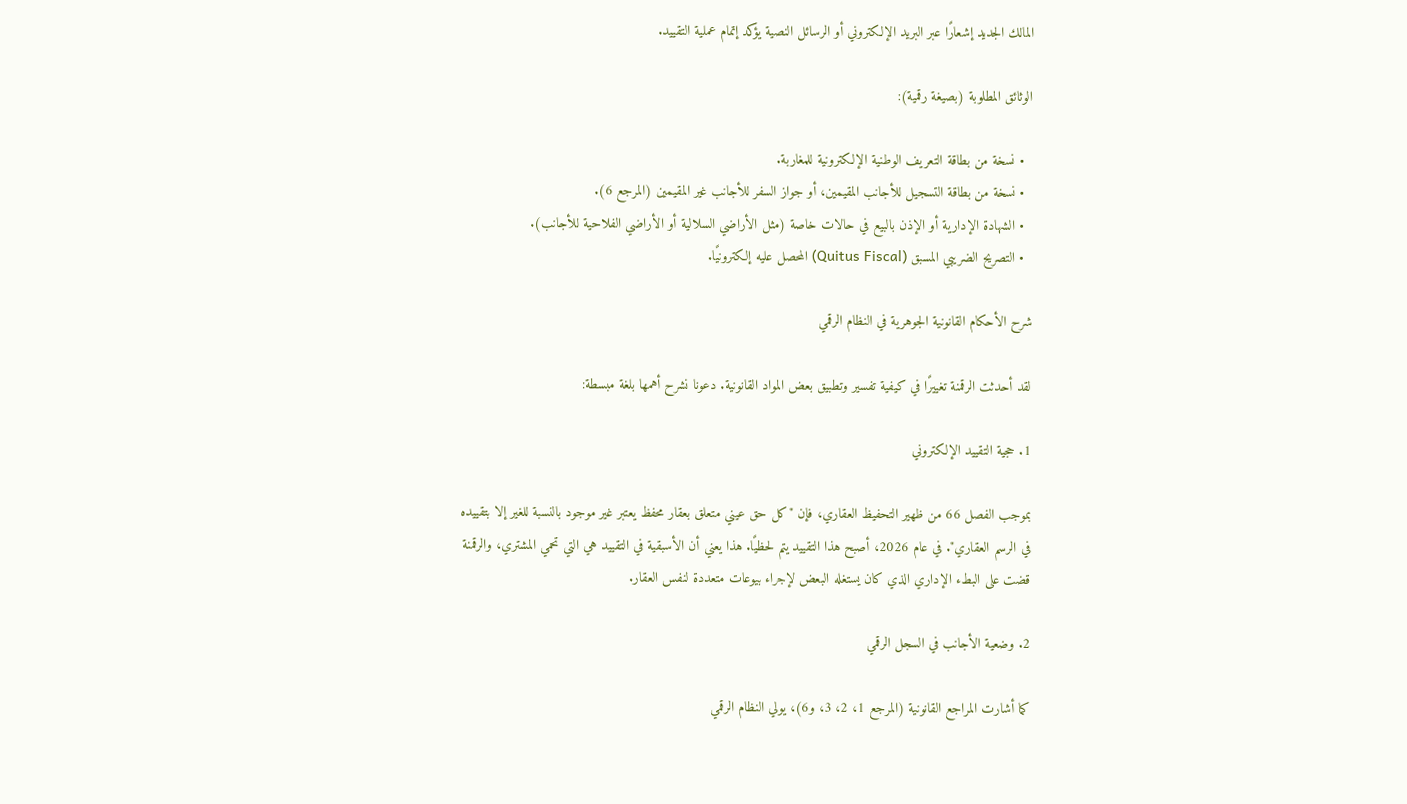المالك الجديد إشعارًا عبر البريد الإلكتروني أو الرسائل النصية يؤكد إتمام عملية التقييد.

الوثائق المطلوبة (بصيغة رقمية):

  • نسخة من بطاقة التعريف الوطنية الإلكترونية للمغاربة.
  • نسخة من بطاقة التسجيل للأجانب المقيمين، أو جواز السفر للأجانب غير المقيمين (المرجع 6).
  • الشهادة الإدارية أو الإذن بالبيع في حالات خاصة (مثل الأراضي السلالية أو الأراضي الفلاحية للأجانب).
  • التصريح الضريبي المسبق (Quitus Fiscal) المحصل عليه إلكترونيًا.

شرح الأحكام القانونية الجوهرية في النظام الرقمي

لقد أحدثت الرقمنة تغييرًا في كيفية تفسير وتطبيق بعض المواد القانونية. دعونا نشرح أهمها بلغة مبسطة:

1. حجية التقييد الإلكتروني

بموجب الفصل 66 من ظهير التحفيظ العقاري، فإن "كل حق عيني متعلق بعقار محفظ يعتبر غير موجود بالنسبة للغير إلا بتقييده في الرسم العقاري". في عام 2026، أصبح هذا التقييد يتم لحظيًا. هذا يعني أن الأسبقية في التقييد هي التي تحمي المشتري، والرقمنة قضت على البطء الإداري الذي كان يستغله البعض لإجراء بيوعات متعددة لنفس العقار.

2. وضعية الأجانب في السجل الرقمي

كما أشارت المراجع القانونية (المرجع 1، 2، 3، و6)، يولي النظام الرقمي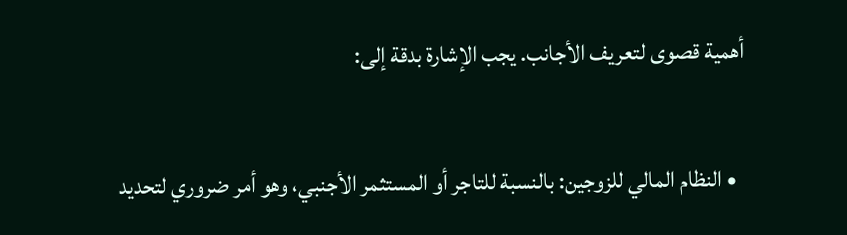أهمية قصوى لتعريف الأجانب. يجب الإشارة بدقة إلى:

  • النظام المالي للزوجين: بالنسبة للتاجر أو المستثمر الأجنبي، وهو أمر ضروري لتحديد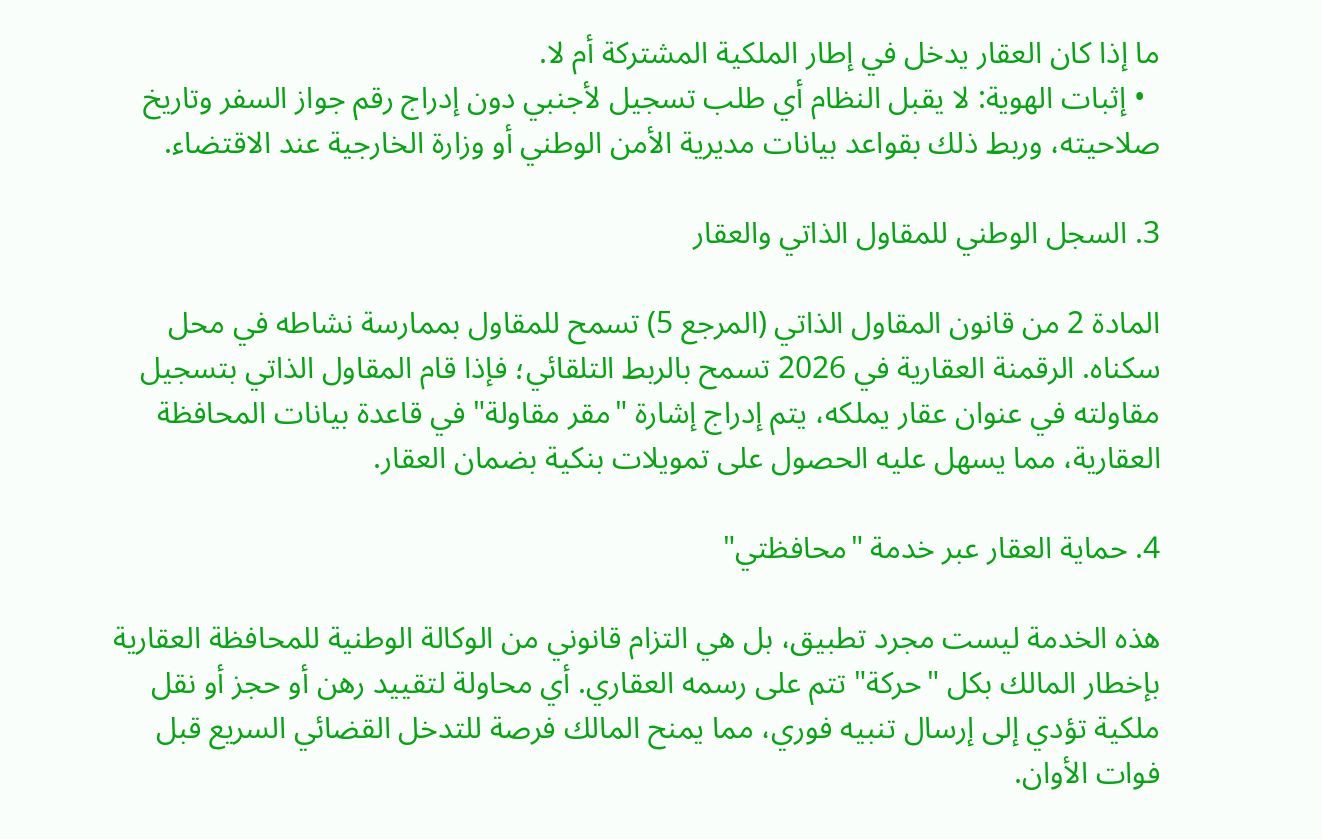ما إذا كان العقار يدخل في إطار الملكية المشتركة أم لا.
  • إثبات الهوية: لا يقبل النظام أي طلب تسجيل لأجنبي دون إدراج رقم جواز السفر وتاريخ صلاحيته، وربط ذلك بقواعد بيانات مديرية الأمن الوطني أو وزارة الخارجية عند الاقتضاء.

3. السجل الوطني للمقاول الذاتي والعقار

المادة 2 من قانون المقاول الذاتي (المرجع 5) تسمح للمقاول بممارسة نشاطه في محل سكناه. الرقمنة العقارية في 2026 تسمح بالربط التلقائي؛ فإذا قام المقاول الذاتي بتسجيل مقاولته في عنوان عقار يملكه، يتم إدراج إشارة "مقر مقاولة" في قاعدة بيانات المحافظة العقارية، مما يسهل عليه الحصول على تمويلات بنكية بضمان العقار.

4. حماية العقار عبر خدمة "محافظتي"

هذه الخدمة ليست مجرد تطبيق، بل هي التزام قانوني من الوكالة الوطنية للمحافظة العقارية بإخطار المالك بكل "حركة" تتم على رسمه العقاري. أي محاولة لتقييد رهن أو حجز أو نقل ملكية تؤدي إلى إرسال تنبيه فوري، مما يمنح المالك فرصة للتدخل القضائي السريع قبل فوات الأوان.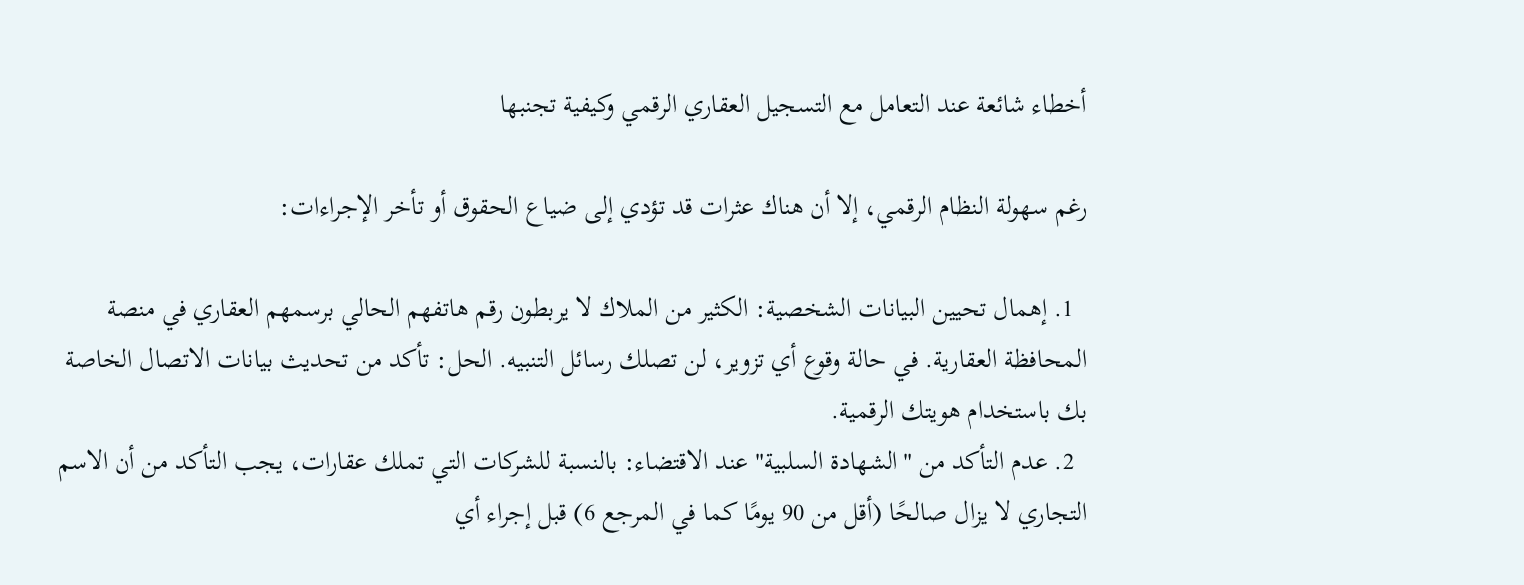أخطاء شائعة عند التعامل مع التسجيل العقاري الرقمي وكيفية تجنبها

رغم سهولة النظام الرقمي، إلا أن هناك عثرات قد تؤدي إلى ضياع الحقوق أو تأخر الإجراءات:

  1. إهمال تحيين البيانات الشخصية: الكثير من الملاك لا يربطون رقم هاتفهم الحالي برسمهم العقاري في منصة المحافظة العقارية. في حالة وقوع أي تزوير، لن تصلك رسائل التنبيه. الحل: تأكد من تحديث بيانات الاتصال الخاصة بك باستخدام هويتك الرقمية.
  2. عدم التأكد من "الشهادة السلبية" عند الاقتضاء: بالنسبة للشركات التي تملك عقارات، يجب التأكد من أن الاسم التجاري لا يزال صالحًا (أقل من 90 يومًا كما في المرجع 6) قبل إجراء أي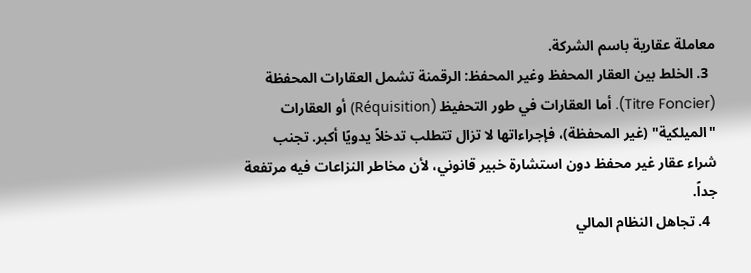معاملة عقارية باسم الشركة.
  3. الخلط بين العقار المحفظ وغير المحفظ: الرقمنة تشمل العقارات المحفظة (Titre Foncier). أما العقارات في طور التحفيظ (Réquisition) أو العقارات "الميلكية" (غير المحفظة)، فإجراءاتها لا تزال تتطلب تدخلاً يدويًا أكبر. تجنب شراء عقار غير محفظ دون استشارة خبير قانوني، لأن مخاطر النزاعات فيه مرتفعة جداً.
  4. تجاهل النظام المالي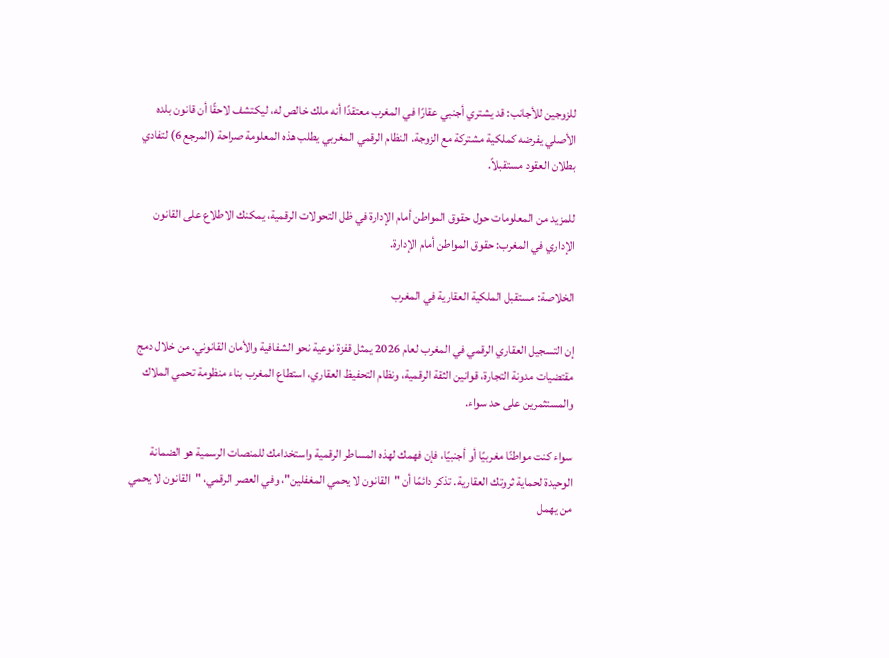للزوجين للأجانب: قد يشتري أجنبي عقارًا في المغرب معتقدًا أنه ملك خالص له، ليكتشف لاحقًا أن قانون بلده الأصلي يفرضه كملكية مشتركة مع الزوجة. النظام الرقمي المغربي يطلب هذه المعلومة صراحة (المرجع 6) لتفادي بطلان العقود مستقبلاً.

للمزيد من المعلومات حول حقوق المواطن أمام الإدارة في ظل التحولات الرقمية، يمكنك الاطلاع على القانون الإداري في المغرب: حقوق المواطن أمام الإدارة.

الخلاصة: مستقبل الملكية العقارية في المغرب

إن التسجيل العقاري الرقمي في المغرب لعام 2026 يمثل قفزة نوعية نحو الشفافية والأمان القانوني. من خلال دمج مقتضيات مدونة التجارة، قوانين الثقة الرقمية، ونظام التحفيظ العقاري، استطاع المغرب بناء منظومة تحمي الملاك والمستثمرين على حد سواء.

سواء كنت مواطنًا مغربيًا أو أجنبيًا، فإن فهمك لهذه المساطر الرقمية واستخدامك للمنصات الرسمية هو الضمانة الوحيدة لحماية ثروتك العقارية. تذكر دائمًا أن "القانون لا يحمي المغفلين"، وفي العصر الرقمي، "القانون لا يحمي من يهمل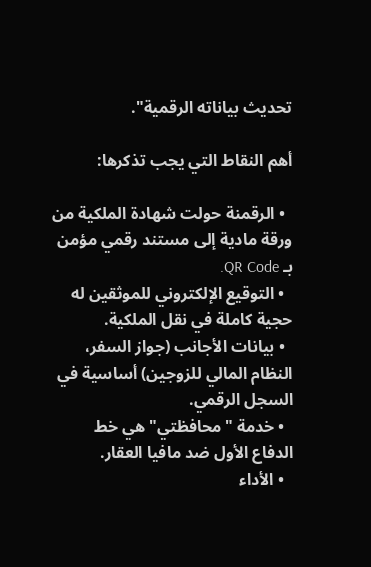تحديث بياناته الرقمية".

أهم النقاط التي يجب تذكرها:

  • الرقمنة حولت شهادة الملكية من ورقة مادية إلى مستند رقمي مؤمن بـ QR Code.
  • التوقيع الإلكتروني للموثقين له حجية كاملة في نقل الملكية.
  • بيانات الأجانب (جواز السفر، النظام المالي للزوجين) أساسية في السجل الرقمي.
  • خدمة "محافظتي" هي خط الدفاع الأول ضد مافيا العقار.
  • الأداء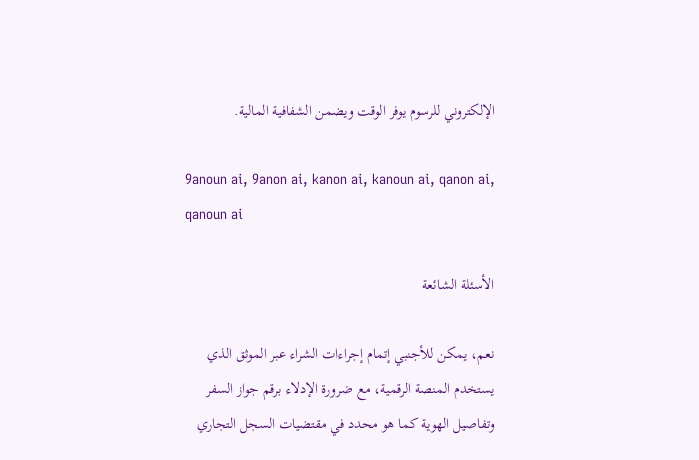الإلكتروني للرسوم يوفر الوقت ويضمن الشفافية المالية.

9anoun ai, 9anon ai, kanon ai, kanoun ai, qanon ai, qanoun ai

الأسئلة الشائعة

نعم، يمكن للأجنبي إتمام إجراءات الشراء عبر الموثق الذي يستخدم المنصة الرقمية، مع ضرورة الإدلاء برقم جواز السفر وتفاصيل الهوية كما هو محدد في مقتضيات السجل التجاري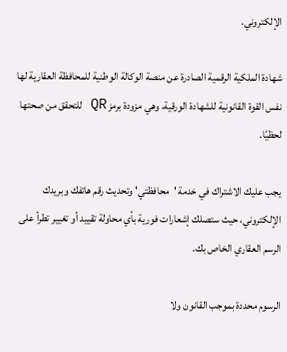الإلكتروني.

شهادة الملكية الرقمية الصادرة عن منصة الوكالة الوطنية للمحافظة العقارية لها نفس القوة القانونية للشهادة الورقية، وهي مزودة برمز QR للتحقق من صحتها لحظيًا.

يجب عليك الاشتراك في خدمة 'محافظتي' وتحديث رقم هاتفك وبريدك الإلكتروني، حيث ستصلك إشعارات فورية بأي محاولة تقييد أو تغيير تطرأ على الرسم العقاري الخاص بك.

الرسوم محددة بموجب القانون ولا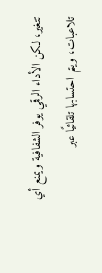تتغير، لكن الأداء الرقمي يوفر الشفافية ويمنع أي تلاعبات، ويتم احتسابها تلقائيًا عبر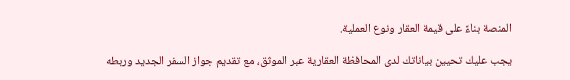المنصة بناءً على قيمة العقار ونوع العملية.

يجب عليك تحيين بياناتك لدى المحافظة العقارية عبر الموثق، مع تقديم جواز السفر الجديد وربطه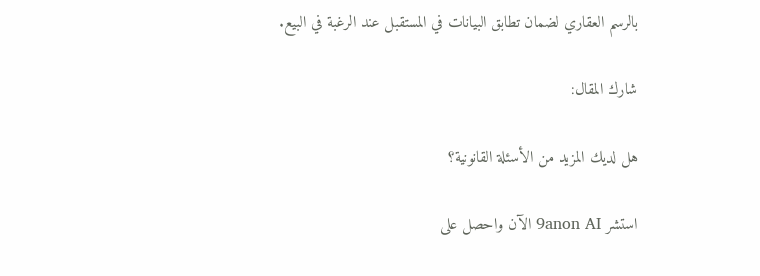بالرسم العقاري لضمان تطابق البيانات في المستقبل عند الرغبة في البيع.

شارك المقال:

هل لديك المزيد من الأسئلة القانونية؟

استشر 9anon AI الآن واحصل على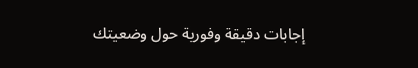إجابات دقيقة وفورية حول وضعيتك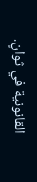القانونية في ثوانٍ.